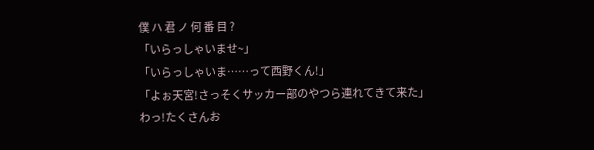僕 ハ 君 ノ 何 番 目 ?
「いらっしゃいませ~」
「いらっしゃいま……って西野くん!」
「よぉ天宮!さっそくサッカー部のやつら連れてきて来た」
わっ!たくさんお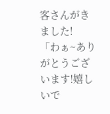客さんがきました!
「わぁ~ありがとうございます!嬉しいで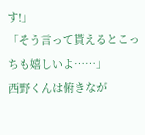す!」
「そう言って貰えるとこっちも嬉しいよ……」
西野くんは俯きなが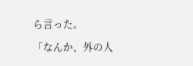ら言った。
「なんか、外の人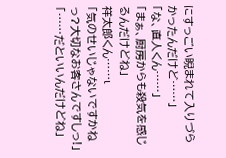にすっごい睨まれて入りづらかったんだけど……」
「な、直人くん……」
「まぁ、厨房からも殺気を感じるんだけどね」
祥太郎くん……ι
「気のせいじゃないですかねっ?大切なお客さんですしっ!」
「……だといいんだけどね」